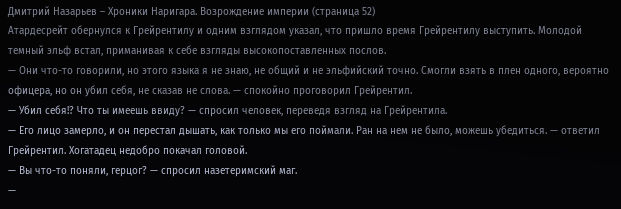Дмитрий Назарьев – Хроники Наригара. Возрождение империи (страница 52)
Атардесрейт обернулся к Грейрентилу и одним взглядом указал, что пришло время Грейрентилу выступить. Молодой темный эльф встал, приманивая к себе взгляды высокопоставленных послов.
— Они что-то говорили, но этого языка я не знаю, не общий и не эльфийский точно. Смогли взять в плен одного, вероятно офицера, но он убил себя, не сказав не слова. — спокойно проговорил Грейрентил.
— Убил себя!? Что ты имеешь ввиду? — спросил человек, переведя взгляд на Грейрентила.
— Его лицо замерло, и он перестал дышать, как только мы его поймали. Ран на нем не было, можешь убедиться. — ответил Грейрентил. Хогатадец недобро покачал головой.
— Вы что-то поняли, герцог? — спросил назетеримский маг.
—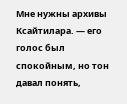Мне нужны архивы Ксайтилара. — его голос был спокойным, но тон давал понять,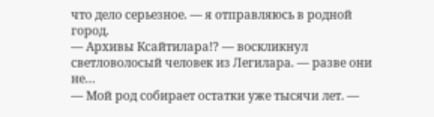что дело серьезное. — я отправляюсь в родной город.
— Архивы Ксайтилара!? — воскликнул светловолосый человек из Легилара. — разве они не…
— Мой род собирает остатки уже тысячи лет. —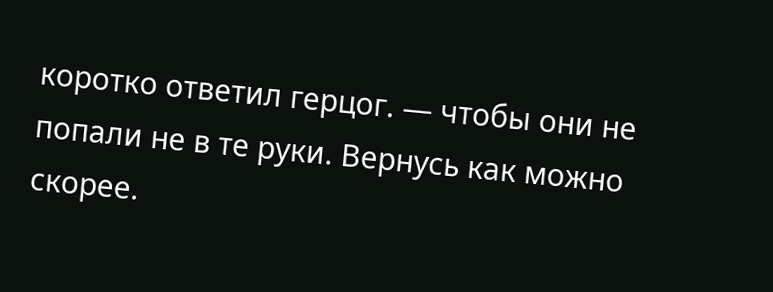коротко ответил герцог. — чтобы они не попали не в те руки. Вернусь как можно скорее.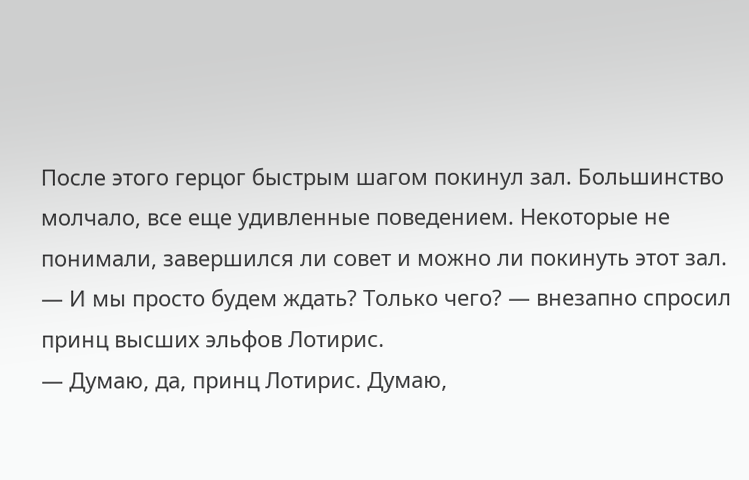После этого герцог быстрым шагом покинул зал. Большинство молчало, все еще удивленные поведением. Некоторые не понимали, завершился ли совет и можно ли покинуть этот зал.
— И мы просто будем ждать? Только чего? — внезапно спросил принц высших эльфов Лотирис.
— Думаю, да, принц Лотирис. Думаю,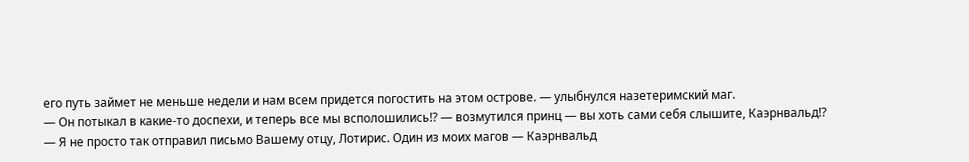его путь займет не меньше недели и нам всем придется погостить на этом острове. — улыбнулся назетеримский маг.
— Он потыкал в какие-то доспехи, и теперь все мы всполошились!? — возмутился принц — вы хоть сами себя слышите, Каэрнвальд!?
— Я не просто так отправил письмо Вашему отцу, Лотирис. Один из моих магов — Каэрнвальд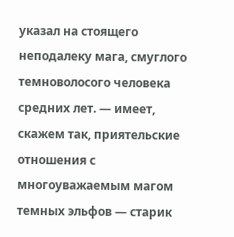указал на стоящего неподалеку мага, смуглого темноволосого человека средних лет. — имеет, скажем так, приятельские отношения с многоуважаемым магом темных эльфов — старик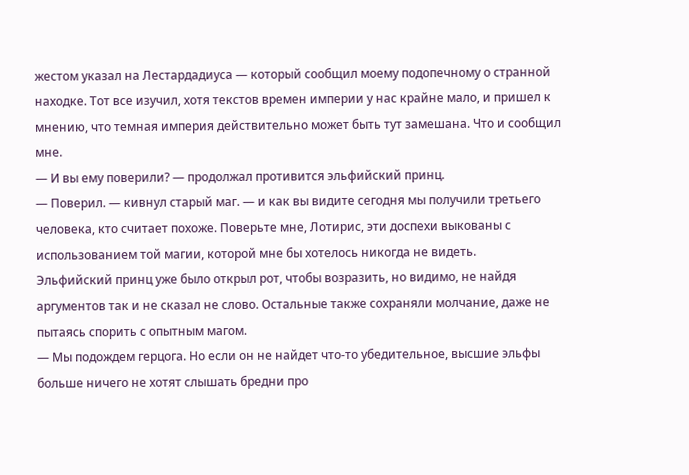жестом указал на Лестардадиуса — который сообщил моему подопечному о странной находке. Тот все изучил, хотя текстов времен империи у нас крайне мало, и пришел к мнению, что темная империя действительно может быть тут замешана. Что и сообщил мне.
— И вы ему поверили? — продолжал противится эльфийский принц.
— Поверил. — кивнул старый маг. — и как вы видите сегодня мы получили третьего человека, кто считает похоже. Поверьте мне, Лотирис, эти доспехи выкованы с использованием той магии, которой мне бы хотелось никогда не видеть.
Эльфийский принц уже было открыл рот, чтобы возразить, но видимо, не найдя аргументов так и не сказал не слово. Остальные также сохраняли молчание, даже не пытаясь спорить с опытным магом.
— Мы подождем герцога. Но если он не найдет что-то убедительное, высшие эльфы больше ничего не хотят слышать бредни про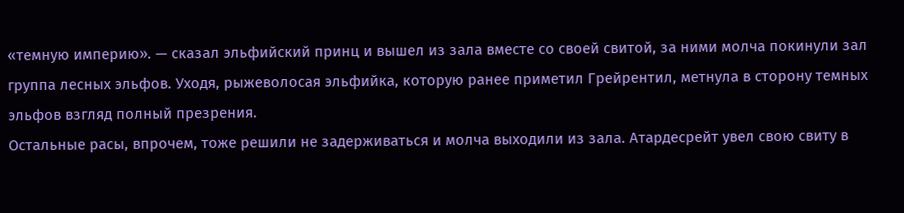«темную империю». — сказал эльфийский принц и вышел из зала вместе со своей свитой, за ними молча покинули зал группа лесных эльфов. Уходя, рыжеволосая эльфийка, которую ранее приметил Грейрентил, метнула в сторону темных эльфов взгляд полный презрения.
Остальные расы, впрочем, тоже решили не задерживаться и молча выходили из зала. Атардесрейт увел свою свиту в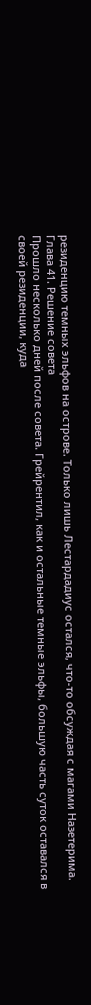резиденцию темных эльфов на острове. Только лишь Лестардадиус остался, что-то обсуждая с магами Назетерима.
Глава 41. Решение совета
Прошло несколько дней после совета. Грейрентил, как и остальные темные эльфы, большую часть суток оставался в своей резиденции, куда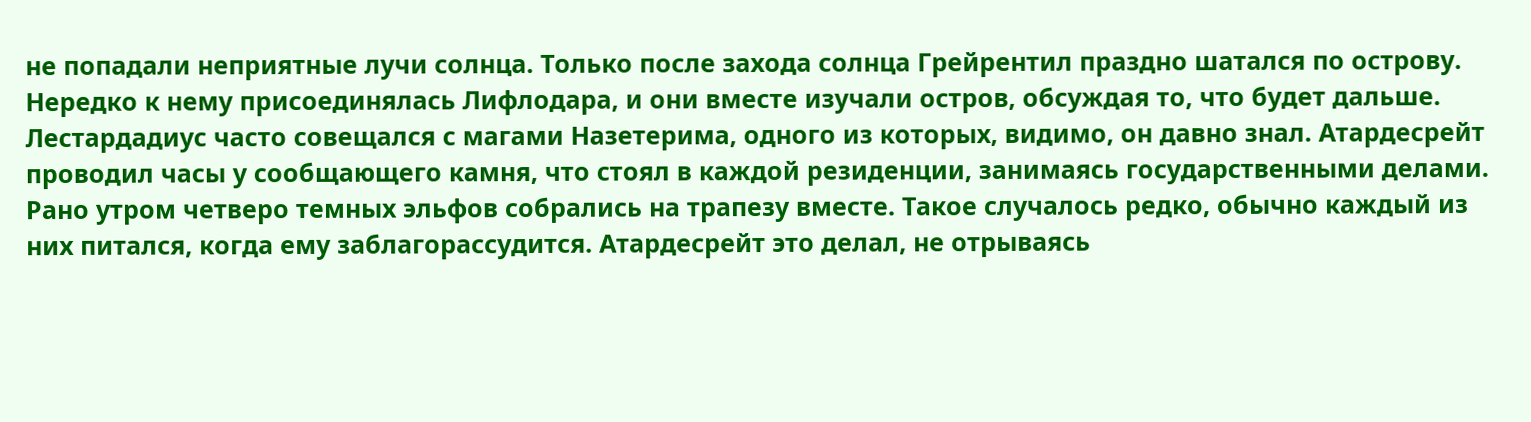не попадали неприятные лучи солнца. Только после захода солнца Грейрентил праздно шатался по острову. Нередко к нему присоединялась Лифлодара, и они вместе изучали остров, обсуждая то, что будет дальше.
Лестардадиус часто совещался с магами Назетерима, одного из которых, видимо, он давно знал. Атардесрейт проводил часы у сообщающего камня, что стоял в каждой резиденции, занимаясь государственными делами.
Рано утром четверо темных эльфов собрались на трапезу вместе. Такое случалось редко, обычно каждый из них питался, когда ему заблагорассудится. Атардесрейт это делал, не отрываясь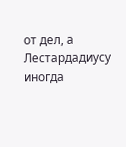от дел, а Лестардадиусу иногда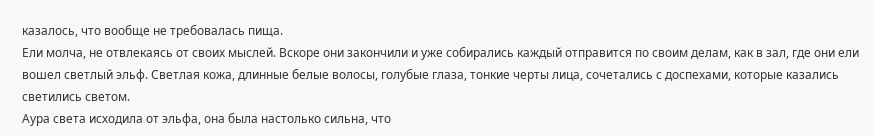казалось, что вообще не требовалась пища.
Ели молча, не отвлекаясь от своих мыслей. Вскоре они закончили и уже собирались каждый отправится по своим делам, как в зал, где они ели вошел светлый эльф. Светлая кожа, длинные белые волосы, голубые глаза, тонкие черты лица, сочетались с доспехами, которые казались светились светом.
Аура света исходила от эльфа, она была настолько сильна, что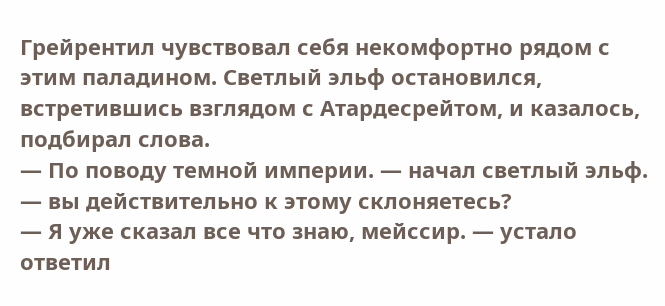Грейрентил чувствовал себя некомфортно рядом с этим паладином. Светлый эльф остановился, встретившись взглядом с Атардесрейтом, и казалось, подбирал слова.
— По поводу темной империи. — начал светлый эльф. — вы действительно к этому склоняетесь?
— Я уже сказал все что знаю, мейссир. — устало ответил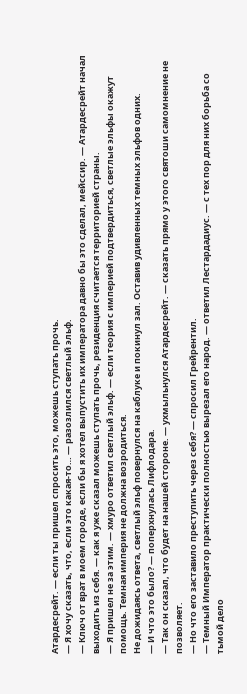Атардесрейт. — если ты пришел спросить это, можешь ступать прочь.
— Я хочу сказать, что, если это какая-то… — разозлился светлый эльф.
— Ключ от врат в моем городе, если бы я хотел выпустить их императора давно бы это сделал, мейссир. — Атардесрейт начал выходить из себя. — как я уже сказал можешь ступать прочь, резиденция считается территорией страны.
— Я пришел не за этим. — хмуро ответил светлый эльф. — если теория с империей подтвердиться, светлые эльфы окажут помощь. Темная империя не должна возродиться.
Не дожидаясь ответа, светлый эльф повернулся на каблуке и покинул зал. Оставив удивленных темных эльфов одних.
— И что это было? — поперхнулась Лифлодара.
— Так он сказал, что будет на нашей стороне. — ухмыльнулся Атардесрейт. — сказать прямо у этого святоши самомнение не позволяет.
— Но что его заставило преступить через себя? — спросил Грейрентил.
— Темный Император практически полностью вырезал его народ. — ответил Лестардадиус. — с тех пор для них борьба со тьмой дело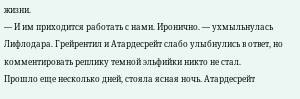жизни.
— И им приходится работать с нами. Иронично. — ухмыльнулась Лифлодара. Грейрентил и Атардесрейт слабо улыбнулись в ответ, но комментировать реплику темной эльфийки никто не стал.
Прошло еще несколько дней, стояла ясная ночь. Атардесрейт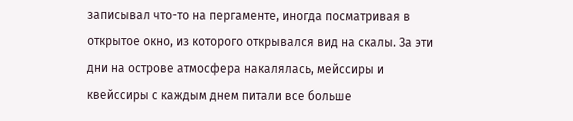записывал что-то на пергаменте, иногда посматривая в открытое окно, из которого открывался вид на скалы. За эти дни на острове атмосфера накалялась, мейссиры и квейссиры с каждым днем питали все больше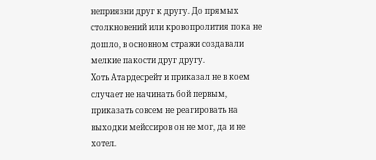неприязни друг к другу. До прямых столкновений или кровопролития пока не дошло, в основном стражи создавали мелкие пакости друг другу.
Хоть Атардесрейт и приказал не в коем случает не начинать бой первым, приказать совсем не реагировать на выходки мейссиров он не мог, да и не хотел.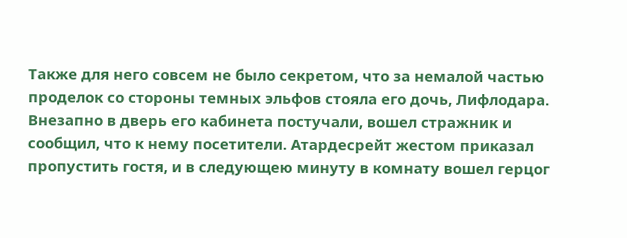Также для него совсем не было секретом, что за немалой частью проделок со стороны темных эльфов стояла его дочь, Лифлодара.
Внезапно в дверь его кабинета постучали, вошел стражник и сообщил, что к нему посетители. Атардесрейт жестом приказал пропустить гостя, и в следующею минуту в комнату вошел герцог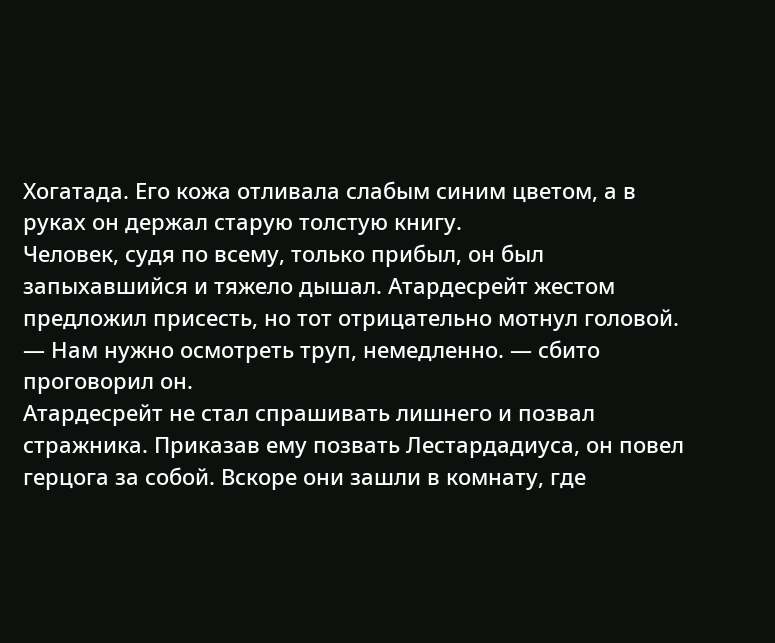Хогатада. Его кожа отливала слабым синим цветом, а в руках он держал старую толстую книгу.
Человек, судя по всему, только прибыл, он был запыхавшийся и тяжело дышал. Атардесрейт жестом предложил присесть, но тот отрицательно мотнул головой.
— Нам нужно осмотреть труп, немедленно. — сбито проговорил он.
Атардесрейт не стал спрашивать лишнего и позвал стражника. Приказав ему позвать Лестардадиуса, он повел герцога за собой. Вскоре они зашли в комнату, где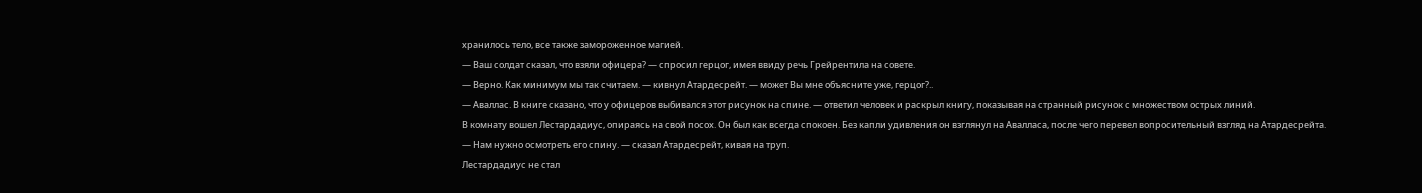хранилось тело, все также замороженное магией.
— Ваш солдат сказал, что взяли офицера? — спросил герцог, имея ввиду речь Грейрентила на совете.
— Верно. Как минимум мы так считаем. — кивнул Атардесрейт. — может Вы мне объясните уже, герцог?..
— Аваллас. В книге сказано, что у офицеров выбивался этот рисунок на спине. — ответил человек и раскрыл книгу, показывая на странный рисунок с множеством острых линий.
В комнату вошел Лестардадиус, опираясь на свой посох. Он был как всегда спокоен. Без капли удивления он взглянул на Авалласа, после чего перевел вопросительный взгляд на Атардесрейта.
— Нам нужно осмотреть его спину. — сказал Атардесрейт, кивая на труп.
Лестардадиус не стал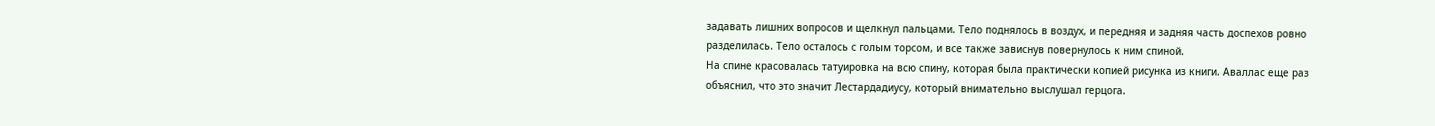задавать лишних вопросов и щелкнул пальцами. Тело поднялось в воздух, и передняя и задняя часть доспехов ровно разделилась. Тело осталось с голым торсом, и все также зависнув повернулось к ним спиной.
На спине красовалась татуировка на всю спину, которая была практически копией рисунка из книги. Аваллас еще раз объяснил, что это значит Лестардадиусу, который внимательно выслушал герцога.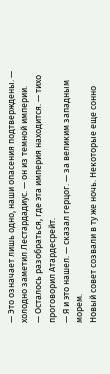— Это означает лишь одно, наши опасения подтверждены. — холодно заметил Лестардадиус. — он из темной империи.
— Осталось разобраться, где эта империя находится. — тихо проговорил Атардесрейт.
— Я и это нашел. — сказал герцог. — за великим западным морем.
Новый совет созвали в ту же ночь. Некоторые еще сонно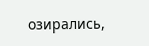озирались,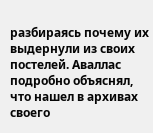разбираясь почему их выдернули из своих постелей. Аваллас подробно объяснял, что нашел в архивах своего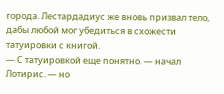города. Лестардадиус же вновь призвал тело, дабы любой мог убедиться в схожести татуировки с книгой.
— С татуировкой еще понятно. — начал Лотирис. — но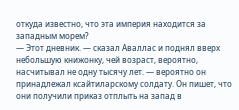откуда известно, что эта империя находится за западным морем?
— Этот дневник. — сказал Аваллас и поднял вверх небольшую книжонку, чей возраст, вероятно, насчитывал не одну тысячу лет. — вероятно он принадлежал ксайтиларскому солдату. Он пишет, что они получили приказ отплыть на запад в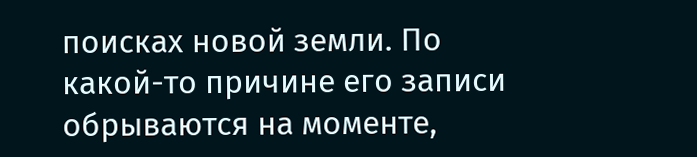поисках новой земли. По какой-то причине его записи обрываются на моменте,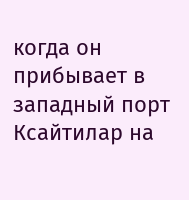когда он прибывает в западный порт Ксайтилар на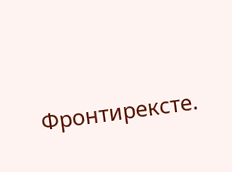Фронтирексте.